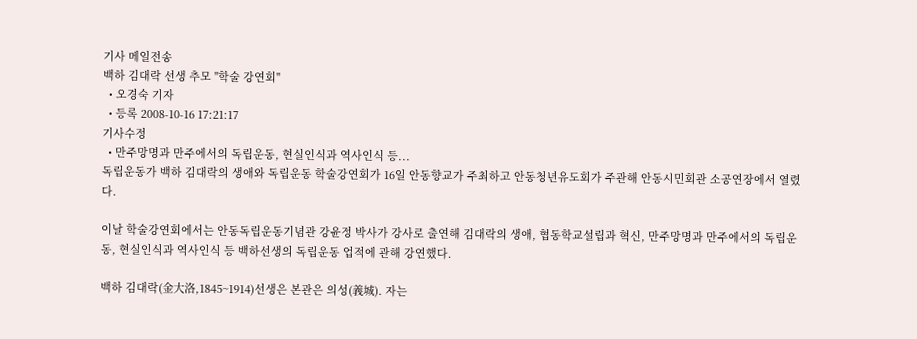기사 메일전송
백하 김대락 선생 추모 "학술 강연회"
  • 오경숙 기자
  • 등록 2008-10-16 17:21:17
기사수정
  • 만주망명과 만주에서의 독립운동, 현실인식과 역사인식 등...
독립운동가 백하 김대락의 생애와 독립운동 학술강연회가 16일 안동향교가 주최하고 안동청년유도회가 주관해 안동시민회관 소공연장에서 열렸다.

이날 학술강연회에서는 안동독립운동기념관 강윤정 박사가 강사로 출연해 김대락의 생애, 협동학교설립과 혁신, 만주망명과 만주에서의 독립운동, 현실인식과 역사인식 등 백하선생의 독립운동 업적에 관해 강연했다.

백하 김대락(金大洛,1845~1914)선생은 본관은 의성(義城). 자는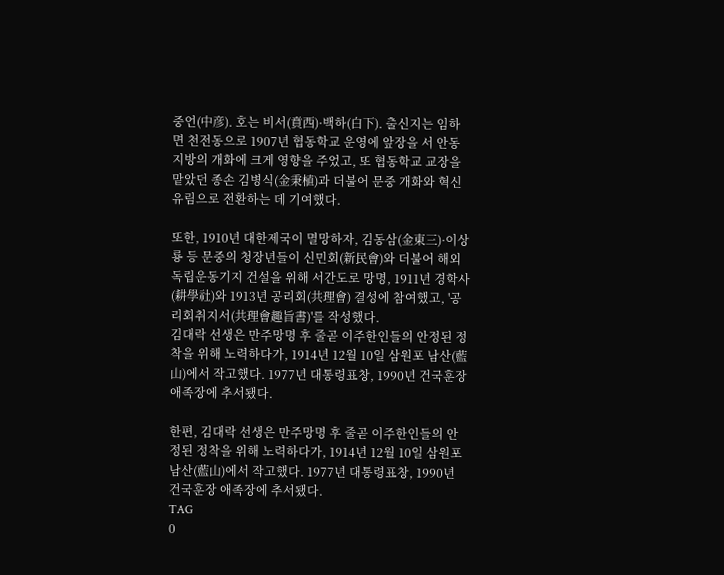중언(中彦). 호는 비서(賁西)·백하(白下). 출신지는 임하면 천전동으로 1907년 협동학교 운영에 앞장을 서 안동지방의 개화에 크게 영향을 주었고, 또 협동학교 교장을 맡았던 종손 김병식(金秉植)과 더불어 문중 개화와 혁신유림으로 전환하는 데 기여했다.

또한, 1910년 대한제국이 멸망하자, 김동삼(金東三)·이상룡 등 문중의 청장년들이 신민회(新民會)와 더불어 해외 독립운동기지 건설을 위해 서간도로 망명, 1911년 경학사(耕學社)와 1913년 공리회(共理會) 결성에 참여했고, '공리회취지서(共理會趣旨書)'를 작성했다.
김대락 선생은 만주망명 후 줄곧 이주한인들의 안정된 정착을 위해 노력하다가, 1914년 12월 10일 삼원포 남산(藍山)에서 작고했다. 1977년 대통령표창, 1990년 건국훈장 애족장에 추서됐다.

한편, 김대락 선생은 만주망명 후 줄곧 이주한인들의 안정된 정착을 위해 노력하다가, 1914년 12월 10일 삼원포 남산(藍山)에서 작고했다. 1977년 대통령표창, 1990년 건국훈장 애족장에 추서됐다.
TAG
0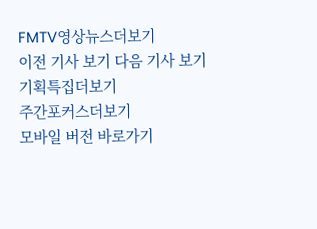FMTV영상뉴스더보기
이전 기사 보기 다음 기사 보기
기획특집더보기
주간포커스더보기
모바일 버전 바로가기